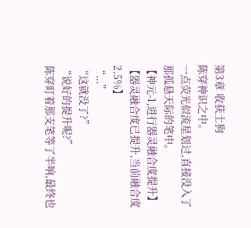第3章 收获土狗
陈穿神识之中。
一点荧光似流星划过,直接没入了那孤悬天际的笔中。
【神元-1,进行器灵融合度提升】
【器灵融合度已提升,当前融合度2.5%】
“...”
“这就没了?”
“说好的提升呢?”
陈穿盯着那支笔等了半响,最终也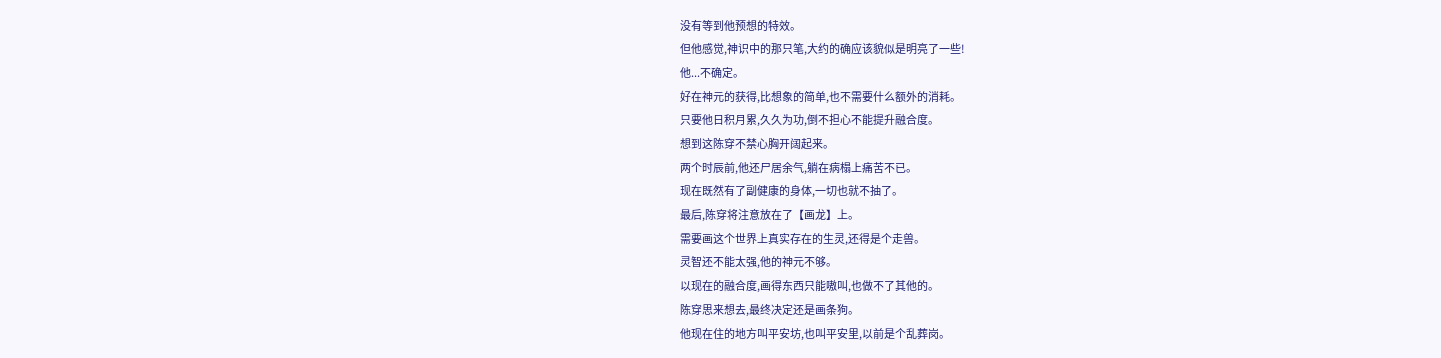没有等到他预想的特效。
但他感觉,神识中的那只笔,大约的确应该貌似是明亮了一些!
他...不确定。
好在神元的获得,比想象的简单,也不需要什么额外的消耗。
只要他日积月累,久久为功,倒不担心不能提升融合度。
想到这陈穿不禁心胸开阔起来。
两个时辰前,他还尸居余气,躺在病榻上痛苦不已。
现在既然有了副健康的身体,一切也就不抽了。
最后,陈穿将注意放在了【画龙】上。
需要画这个世界上真实存在的生灵,还得是个走兽。
灵智还不能太强,他的神元不够。
以现在的融合度,画得东西只能嗷叫,也做不了其他的。
陈穿思来想去,最终决定还是画条狗。
他现在住的地方叫平安坊,也叫平安里,以前是个乱葬岗。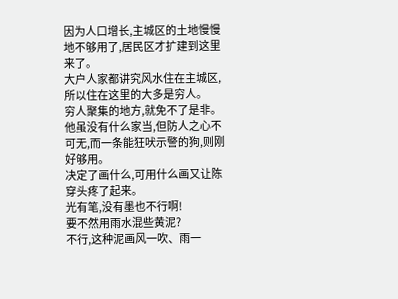因为人口增长,主城区的土地慢慢地不够用了,居民区才扩建到这里来了。
大户人家都讲究风水住在主城区,所以住在这里的大多是穷人。
穷人聚集的地方,就免不了是非。
他虽没有什么家当,但防人之心不可无,而一条能狂吠示警的狗,则刚好够用。
决定了画什么,可用什么画又让陈穿头疼了起来。
光有笔,没有墨也不行啊!
要不然用雨水混些黄泥?
不行,这种泥画风一吹、雨一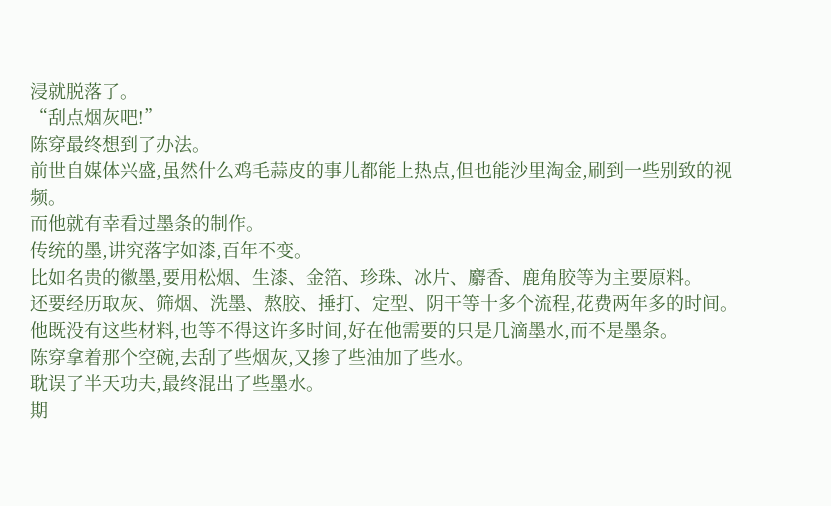浸就脱落了。
“刮点烟灰吧!”
陈穿最终想到了办法。
前世自媒体兴盛,虽然什么鸡毛蒜皮的事儿都能上热点,但也能沙里淘金,刷到一些别致的视频。
而他就有幸看过墨条的制作。
传统的墨,讲究落字如漆,百年不变。
比如名贵的徽墨,要用松烟、生漆、金箔、珍珠、冰片、麝香、鹿角胶等为主要原料。
还要经历取灰、筛烟、洗墨、熬胶、捶打、定型、阴干等十多个流程,花费两年多的时间。
他既没有这些材料,也等不得这许多时间,好在他需要的只是几滴墨水,而不是墨条。
陈穿拿着那个空碗,去刮了些烟灰,又掺了些油加了些水。
耽误了半天功夫,最终混出了些墨水。
期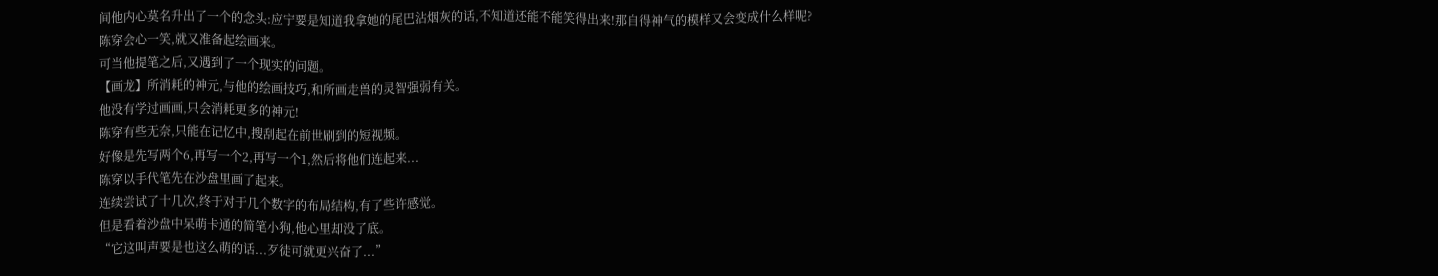间他内心莫名升出了一个的念头:应宁要是知道我拿她的尾巴沾烟灰的话,不知道还能不能笑得出来!那自得神气的模样又会变成什么样呢?
陈穿会心一笑,就又准备起绘画来。
可当他提笔之后,又遇到了一个现实的问题。
【画龙】所消耗的神元,与他的绘画技巧,和所画走兽的灵智强弱有关。
他没有学过画画,只会消耗更多的神元!
陈穿有些无奈,只能在记忆中,搜刮起在前世刷到的短视频。
好像是先写两个6,再写一个2,再写一个1,然后将他们连起来...
陈穿以手代笔先在沙盘里画了起来。
连续尝试了十几次,终于对于几个数字的布局结构,有了些许感觉。
但是看着沙盘中呆萌卡通的简笔小狗,他心里却没了底。
“它这叫声要是也这么萌的话...歹徒可就更兴奋了...”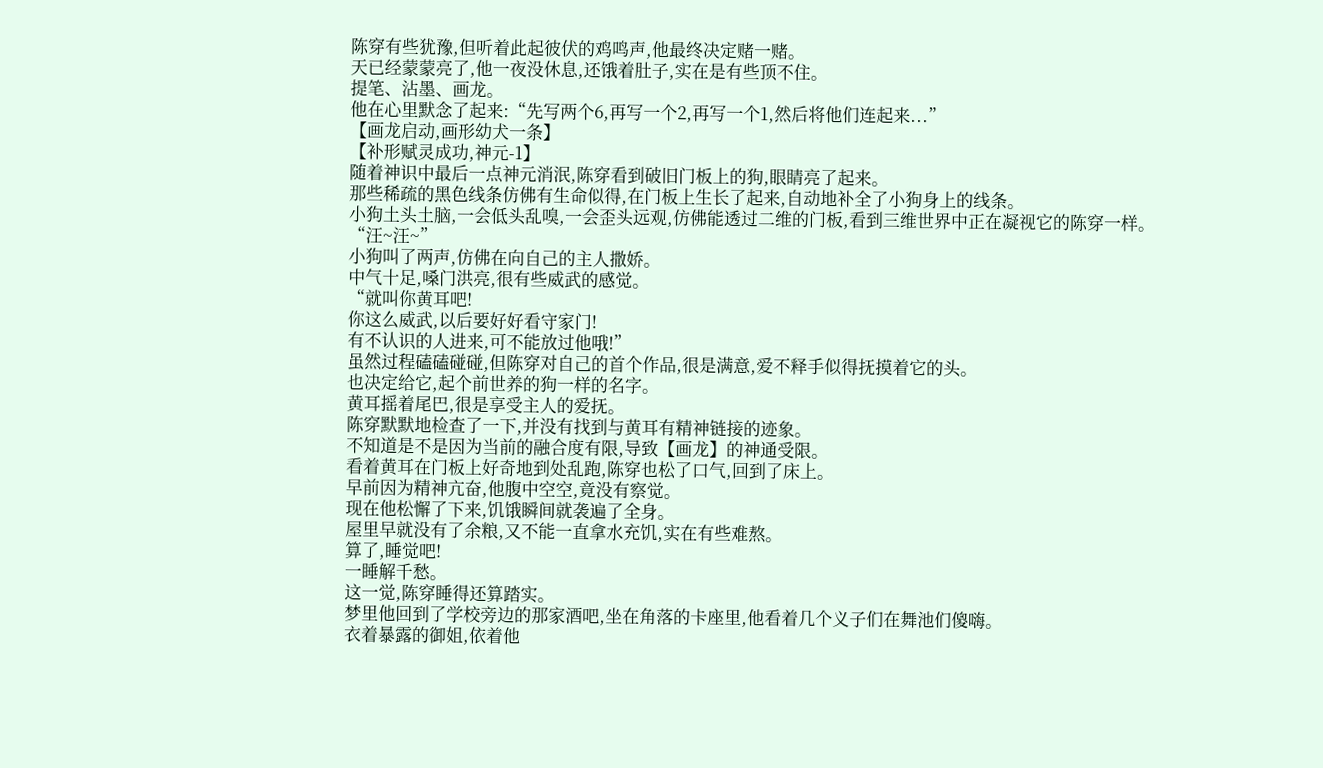陈穿有些犹豫,但听着此起彼伏的鸡鸣声,他最终决定赌一赌。
天已经蒙蒙亮了,他一夜没休息,还饿着肚子,实在是有些顶不住。
提笔、沾墨、画龙。
他在心里默念了起来:“先写两个6,再写一个2,再写一个1,然后将他们连起来...”
【画龙启动,画形幼犬一条】
【补形赋灵成功,神元-1】
随着神识中最后一点神元消泯,陈穿看到破旧门板上的狗,眼睛亮了起来。
那些稀疏的黑色线条仿佛有生命似得,在门板上生长了起来,自动地补全了小狗身上的线条。
小狗土头土脑,一会低头乱嗅,一会歪头远观,仿佛能透过二维的门板,看到三维世界中正在凝视它的陈穿一样。
“汪~汪~”
小狗叫了两声,仿佛在向自己的主人撒娇。
中气十足,嗓门洪亮,很有些威武的感觉。
“就叫你黄耳吧!
你这么威武,以后要好好看守家门!
有不认识的人进来,可不能放过他哦!”
虽然过程磕磕碰碰,但陈穿对自己的首个作品,很是满意,爱不释手似得抚摸着它的头。
也决定给它,起个前世养的狗一样的名字。
黄耳摇着尾巴,很是享受主人的爱抚。
陈穿默默地检查了一下,并没有找到与黄耳有精神链接的迹象。
不知道是不是因为当前的融合度有限,导致【画龙】的神通受限。
看着黄耳在门板上好奇地到处乱跑,陈穿也松了口气,回到了床上。
早前因为精神亢奋,他腹中空空,竟没有察觉。
现在他松懈了下来,饥饿瞬间就袭遍了全身。
屋里早就没有了余粮,又不能一直拿水充饥,实在有些难熬。
算了,睡觉吧!
一睡解千愁。
这一觉,陈穿睡得还算踏实。
梦里他回到了学校旁边的那家酒吧,坐在角落的卡座里,他看着几个义子们在舞池们傻嗨。
衣着暴露的御姐,依着他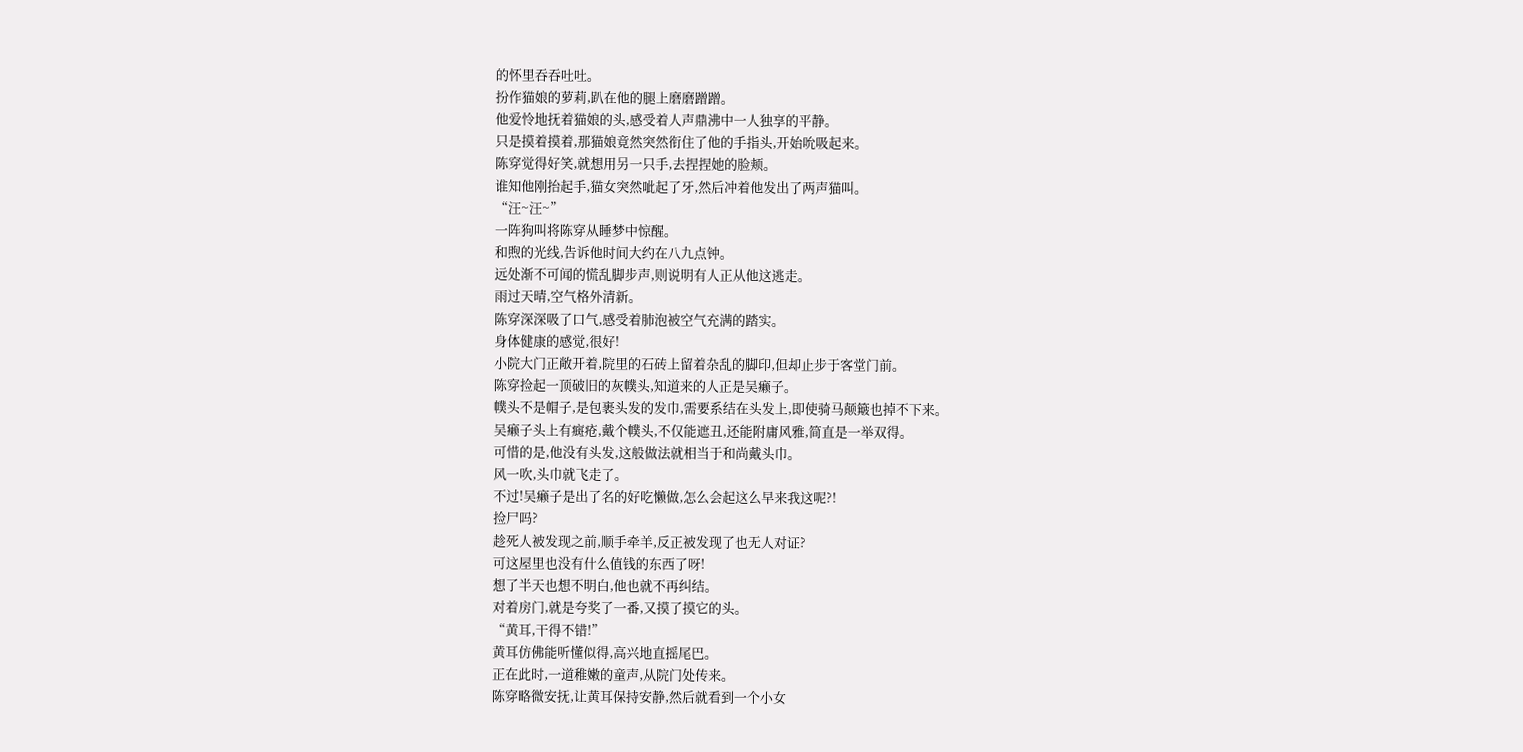的怀里吞吞吐吐。
扮作猫娘的萝莉,趴在他的腿上磨磨蹭蹭。
他爱怜地抚着猫娘的头,感受着人声鼎沸中一人独享的平静。
只是摸着摸着,那猫娘竟然突然衔住了他的手指头,开始吮吸起来。
陈穿觉得好笑,就想用另一只手,去捏捏她的脸颊。
谁知他刚抬起手,猫女突然呲起了牙,然后冲着他发出了两声猫叫。
“汪~汪~”
一阵狗叫将陈穿从睡梦中惊醒。
和煦的光线,告诉他时间大约在八九点钟。
远处渐不可闻的慌乱脚步声,则说明有人正从他这逃走。
雨过天晴,空气格外清新。
陈穿深深吸了口气,感受着肺泡被空气充满的踏实。
身体健康的感觉,很好!
小院大门正敞开着,院里的石砖上留着杂乱的脚印,但却止步于客堂门前。
陈穿捡起一顶破旧的灰幞头,知道来的人正是吴癞子。
幞头不是帽子,是包裹头发的发巾,需要系结在头发上,即使骑马颠簸也掉不下来。
吴癞子头上有癍疮,戴个幞头,不仅能遮丑,还能附庸风雅,简直是一举双得。
可惜的是,他没有头发,这般做法就相当于和尚戴头巾。
风一吹,头巾就飞走了。
不过!吴癞子是出了名的好吃懒做,怎么会起这么早来我这呢?!
捡尸吗?
趁死人被发现之前,顺手牵羊,反正被发现了也无人对证?
可这屋里也没有什么值钱的东西了呀!
想了半天也想不明白,他也就不再纠结。
对着房门,就是夸奖了一番,又摸了摸它的头。
“黄耳,干得不错!”
黄耳仿佛能听懂似得,高兴地直摇尾巴。
正在此时,一道稚嫩的童声,从院门处传来。
陈穿略微安抚,让黄耳保持安静,然后就看到一个小女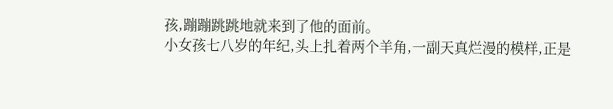孩,蹦蹦跳跳地就来到了他的面前。
小女孩七八岁的年纪,头上扎着两个羊角,一副天真烂漫的模样,正是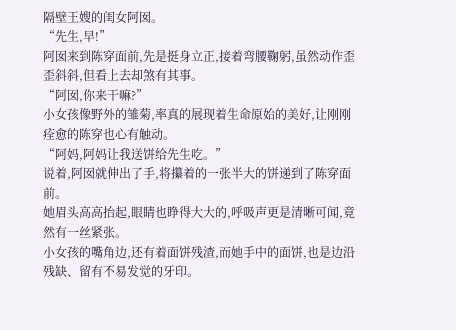隔壁王嫂的闺女阿囡。
“先生,早!”
阿囡来到陈穿面前,先是挺身立正,接着弯腰鞠躬,虽然动作歪歪斜斜,但看上去却煞有其事。
“阿囡,你来干嘛?”
小女孩像野外的雏菊,率真的展现着生命原始的美好,让刚刚痊愈的陈穿也心有触动。
“阿妈,阿妈让我送饼给先生吃。”
说着,阿囡就伸出了手,将攥着的一张半大的饼递到了陈穿面前。
她眉头高高抬起,眼睛也睁得大大的,呼吸声更是清晰可闻,竟然有一丝紧张。
小女孩的嘴角边,还有着面饼残渣,而她手中的面饼,也是边沿残缺、留有不易发觉的牙印。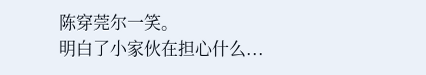陈穿莞尔一笑。
明白了小家伙在担心什么...